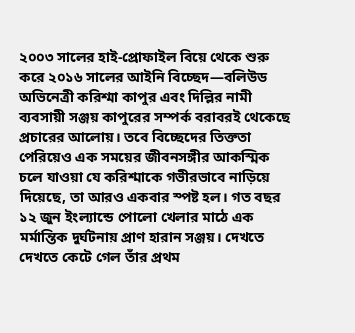২০০৩ সালের হাই-প্রোফাইল বিয়ে থেকে শুরু করে ২০১৬ সালের আইনি বিচ্ছেদ—বলিউড অভিনেত্রী করিশ্মা কাপুর এবং দিল্লির নামী ব্যবসায়ী সঞ্জয় কাপুরের সম্পর্ক বরাবরই থেকেছে প্রচারের আলোয়। তবে বিচ্ছেদের তিক্ততা পেরিয়েও এক সময়ের জীবনসঙ্গীর আকস্মিক চলে যাওয়া যে করিশ্মাকে গভীরভাবে নাড়িয়ে দিয়েছে, তা আরও একবার স্পষ্ট হল। গত বছর ১২ জুন ইংল্যান্ডে পোলো খেলার মাঠে এক মর্মান্তিক দুর্ঘটনায় প্রাণ হারান সঞ্জয়। দেখতে দেখতে কেটে গেল তাঁর প্রথম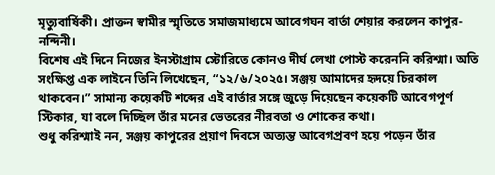মৃত্যুবার্ষিকী। প্রাক্তন স্বামীর স্মৃতিতে সমাজমাধ্যমে আবেগঘন বার্তা শেয়ার করলেন কাপুর-নন্দিনী।
বিশেষ এই দিনে নিজের ইনস্টাগ্রাম স্টোরিতে কোনও দীর্ঘ লেখা পোস্ট করেননি করিশ্মা। অতি সংক্ষিপ্ত এক লাইনে তিনি লিখেছেন, “১২/৬/২০২৫। সঞ্জয় আমাদের হৃদয়ে চিরকাল থাকবেন।” সামান্য কয়েকটি শব্দের এই বার্তার সঙ্গে জুড়ে দিয়েছেন কয়েকটি আবেগপূর্ণ স্টিকার, যা বলে দিচ্ছিল তাঁর মনের ভেতরের নীরবতা ও শোকের কথা।
শুধু করিশ্মাই নন, সঞ্জয় কাপুরের প্রয়াণ দিবসে অত্যন্ত আবেগপ্রবণ হয়ে পড়েন তাঁর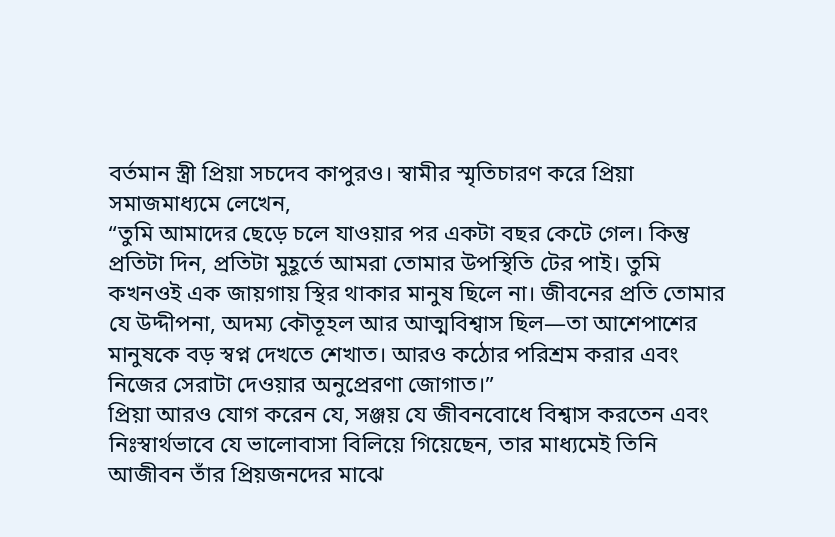বর্তমান স্ত্রী প্রিয়া সচদেব কাপুরও। স্বামীর স্মৃতিচারণ করে প্রিয়া সমাজমাধ্যমে লেখেন,
“তুমি আমাদের ছেড়ে চলে যাওয়ার পর একটা বছর কেটে গেল। কিন্তু প্রতিটা দিন, প্রতিটা মুহূর্তে আমরা তোমার উপস্থিতি টের পাই। তুমি কখনওই এক জায়গায় স্থির থাকার মানুষ ছিলে না। জীবনের প্রতি তোমার যে উদ্দীপনা, অদম্য কৌতূহল আর আত্মবিশ্বাস ছিল—তা আশেপাশের মানুষকে বড় স্বপ্ন দেখতে শেখাত। আরও কঠোর পরিশ্রম করার এবং নিজের সেরাটা দেওয়ার অনুপ্রেরণা জোগাত।”
প্রিয়া আরও যোগ করেন যে, সঞ্জয় যে জীবনবোধে বিশ্বাস করতেন এবং নিঃস্বার্থভাবে যে ভালোবাসা বিলিয়ে গিয়েছেন, তার মাধ্যমেই তিনি আজীবন তাঁর প্রিয়জনদের মাঝে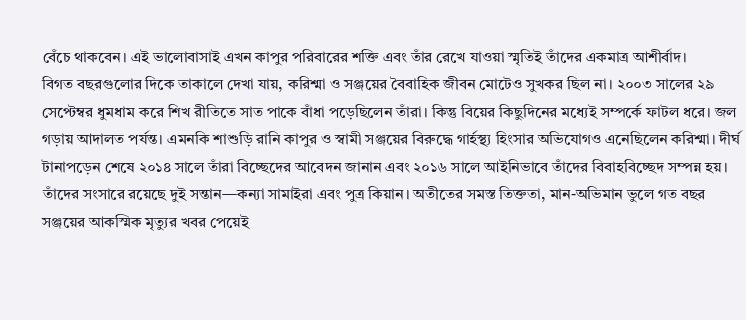বেঁচে থাকবেন। এই ভালোবাসাই এখন কাপুর পরিবারের শক্তি এবং তাঁর রেখে যাওয়া স্মৃতিই তাঁদের একমাত্র আশীর্বাদ।
বিগত বছরগুলোর দিকে তাকালে দেখা যায়, করিশ্মা ও সঞ্জয়ের বৈবাহিক জীবন মোটেও সুখকর ছিল না। ২০০৩ সালের ২৯ সেপ্টেম্বর ধুমধাম করে শিখ রীতিতে সাত পাকে বাঁধা পড়েছিলেন তাঁরা। কিন্তু বিয়ের কিছুদিনের মধ্যেই সম্পর্কে ফাটল ধরে। জল গড়ায় আদালত পর্যন্ত। এমনকি শাশুড়ি রানি কাপুর ও স্বামী সঞ্জয়ের বিরুদ্ধে গার্হস্থ্য হিংসার অভিযোগও এনেছিলেন করিশ্মা। দীর্ঘ টানাপড়েন শেষে ২০১৪ সালে তাঁরা বিচ্ছেদের আবেদন জানান এবং ২০১৬ সালে আইনিভাবে তাঁদের বিবাহবিচ্ছেদ সম্পন্ন হয়।
তাঁদের সংসারে রয়েছে দুই সন্তান—কন্যা সামাইরা এবং পুত্র কিয়ান। অতীতের সমস্ত তিক্ততা, মান-অভিমান ভুলে গত বছর সঞ্জয়ের আকস্মিক মৃত্যুর খবর পেয়েই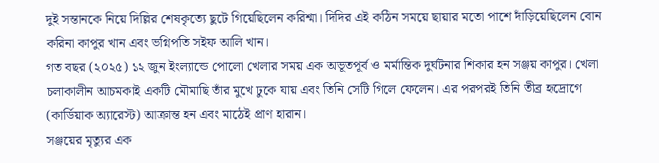দুই সন্তানকে নিয়ে দিল্লির শেষকৃত্যে ছুটে গিয়েছিলেন করিশ্মা। দিদির এই কঠিন সময়ে ছায়ার মতো পাশে দাঁড়িয়েছিলেন বোন করিনা কাপুর খান এবং ভগ্নিপতি সইফ আলি খান।
গত বছর (২০২৫) ১২ জুন ইংল্যান্ডে পোলো খেলার সময় এক অভূতপূর্ব ও মর্মান্তিক দুর্ঘটনার শিকার হন সঞ্জয় কাপুর। খেলা চলাকালীন আচমকাই একটি মৌমাছি তাঁর মুখে ঢুকে যায় এবং তিনি সেটি গিলে ফেলেন। এর পরপরই তিনি তীব্র হৃদ্রোগে (কার্ডিয়াক অ্যারেস্ট) আক্রান্ত হন এবং মাঠেই প্রাণ হারান।
সঞ্জয়ের মৃত্যুর এক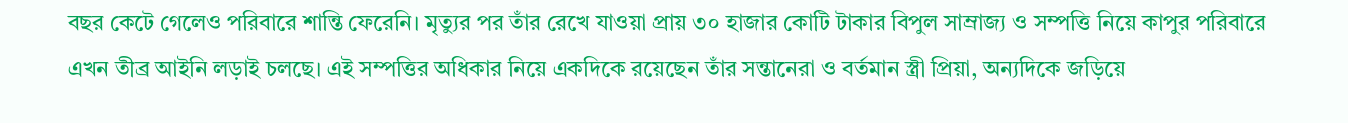বছর কেটে গেলেও পরিবারে শান্তি ফেরেনি। মৃত্যুর পর তাঁর রেখে যাওয়া প্রায় ৩০ হাজার কোটি টাকার বিপুল সাম্রাজ্য ও সম্পত্তি নিয়ে কাপুর পরিবারে এখন তীব্র আইনি লড়াই চলছে। এই সম্পত্তির অধিকার নিয়ে একদিকে রয়েছেন তাঁর সন্তানেরা ও বর্তমান স্ত্রী প্রিয়া, অন্যদিকে জড়িয়ে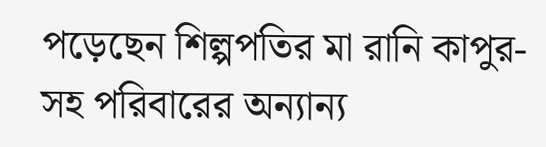পড়েছেন শিল্পপতির মা রানি কাপুর-সহ পরিবারের অন্যান্য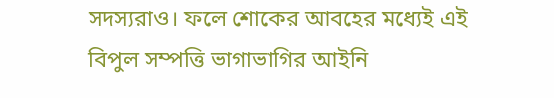সদস্যরাও। ফলে শোকের আবহের মধ্যেই এই বিপুল সম্পত্তি ভাগাভাগির আইনি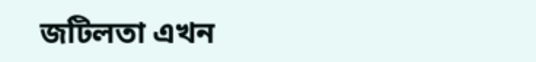জটিলতা এখন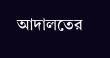আদালতের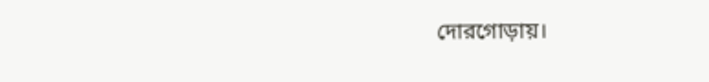দোরগোড়ায়।